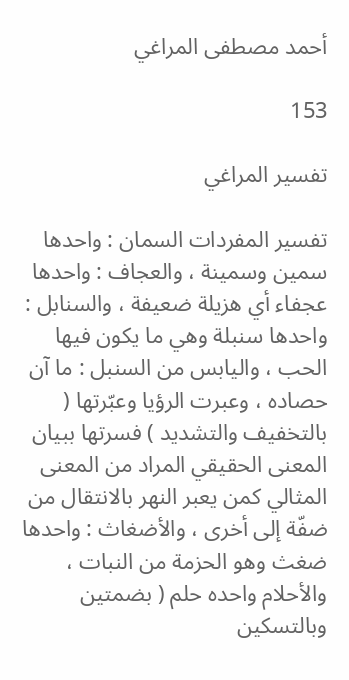أحمد مصطفى المراغي

153

تفسير المراغي

تفسير المفردات السمان : واحدها سمين وسمينة ، والعجاف : واحدها عجفاء أي هزيلة ضعيفة ، والسنابل : واحدها سنبلة وهي ما يكون فيها الحب ، واليابس من السنبل : ما آن حصاده ، وعبرت الرؤيا وعبّرتها ( بالتخفيف والتشديد ) فسرتها ببيان المعنى الحقيقي المراد من المعنى المثالي كمن يعبر النهر بالانتقال من ضفّة إلى أخرى ، والأضغاث : واحدها ضغث وهو الحزمة من النبات ، والأحلام واحده حلم ( بضمتين وبالتسكين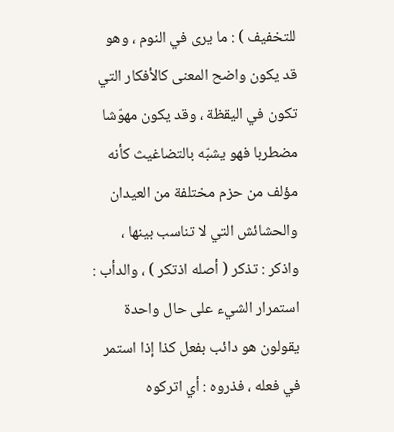للتخفيف ) : ما يرى في النوم ، وهو قد يكون واضح المعنى كالأفكار التي تكون في اليقظة ، وقد يكون مهوّشا مضطربا فهو يشبّه بالتضاغيث كأنه مؤلف من حزم مختلفة من العيدان والحشائش التي لا تناسب بينها ، واذكر : تذكر ( أصله اذتكر ) ، والدأب : استمرار الشيء على حال واحدة يقولون هو دائب بفعل كذا إذا استمر في فعله ، فذروه : أي اتركوه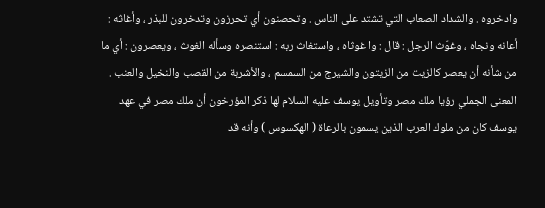وادخروه . والشداد الصعاب التي تشتد على الناس . وتحصنون أي تحرزون وتدخرون للبذر ، وأغاثه : أعانه ونجاه ، وغوّث الرجل : قال : وا غوثاه ، واستغاث ربه : استنصره وسأله الغوث ، ويعصرون : أي ما من شأنه أن يعصر كالزيت من الزيتون والشيرج من السمسم ، والأشربة من القصب والنخيل والعنب . المعنى الجملي رؤيا ملك مصر وتأويل يوسف عليه السلام لها ذكر المؤرخون أن ملك مصر في عهد يوسف كان من ملوك العرب الذين يسمون بالرعاة ( الهكسوس ) وأنه قد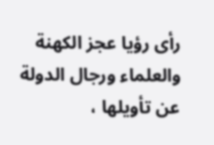رأى رؤيا عجز الكهنة والعلماء ورجال الدولة عن تأويلها ،